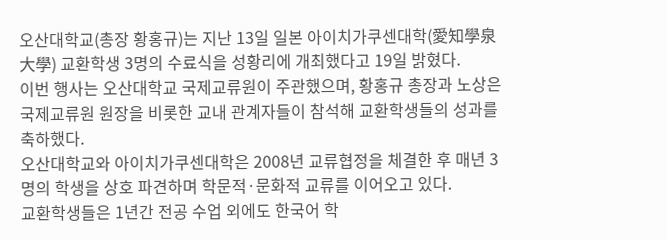오산대학교(총장 황홍규)는 지난 13일 일본 아이치가쿠센대학(愛知學泉大學) 교환학생 3명의 수료식을 성황리에 개최했다고 19일 밝혔다.
이번 행사는 오산대학교 국제교류원이 주관했으며, 황홍규 총장과 노상은 국제교류원 원장을 비롯한 교내 관계자들이 참석해 교환학생들의 성과를 축하했다.
오산대학교와 아이치가쿠센대학은 2008년 교류협정을 체결한 후 매년 3명의 학생을 상호 파견하며 학문적·문화적 교류를 이어오고 있다.
교환학생들은 1년간 전공 수업 외에도 한국어 학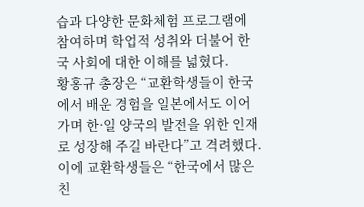습과 다양한 문화체험 프로그램에 참여하며 학업적 성취와 더불어 한국 사회에 대한 이해를 넓혔다.
황홍규 총장은 “교환학생들이 한국에서 배운 경험을 일본에서도 이어가며 한·일 양국의 발전을 위한 인재로 성장해 주길 바란다”고 격려했다.
이에 교환학생들은 “한국에서 많은 친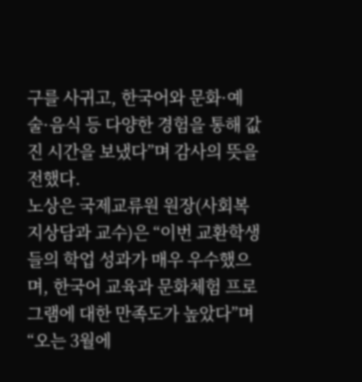구를 사귀고, 한국어와 문화·예술·음식 등 다양한 경험을 통해 값진 시간을 보냈다”며 감사의 뜻을 전했다.
노상은 국제교류원 원장(사회복지상담과 교수)은 “이번 교환학생들의 학업 성과가 매우 우수했으며, 한국어 교육과 문화체험 프로그램에 대한 만족도가 높았다”며 “오는 3월에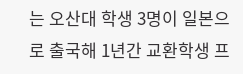는 오산대 학생 3명이 일본으로 출국해 1년간 교환학생 프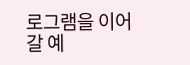로그램을 이어갈 예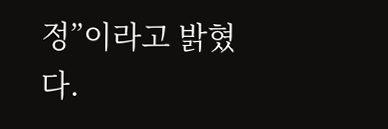정”이라고 밝혔다.